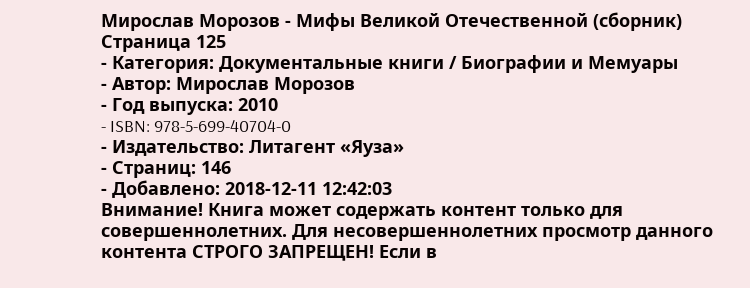Мирослав Морозов - Мифы Великой Отечественной (сборник) Страница 125
- Категория: Документальные книги / Биографии и Мемуары
- Автор: Мирослав Морозов
- Год выпуска: 2010
- ISBN: 978-5-699-40704-0
- Издательство: Литагент «Яуза»
- Страниц: 146
- Добавлено: 2018-12-11 12:42:03
Внимание! Книга может содержать контент только для совершеннолетних. Для несовершеннолетних просмотр данного контента СТРОГО ЗАПРЕЩЕН! Если в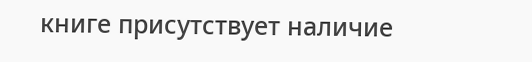книге присутствует наличие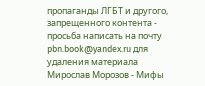пропаганды ЛГБТ и другого, запрещенного контента - просьба написать на почту pbn.book@yandex.ru для удаления материала
Мирослав Морозов - Мифы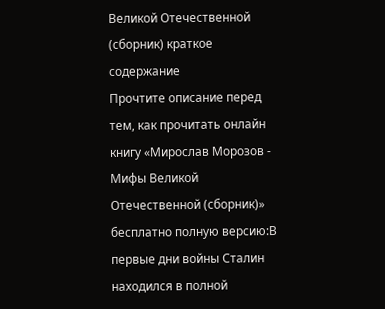Великой Отечественной (сборник) краткое содержание
Прочтите описание перед тем, как прочитать онлайн книгу «Мирослав Морозов - Мифы Великой Отечественной (сборник)» бесплатно полную версию:В первые дни войны Сталин находился в полной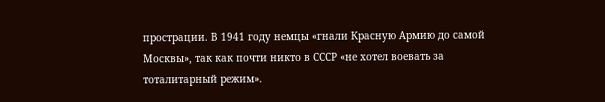прострации. В 1941 году немцы «гнали Красную Армию до самой Москвы», так как почти никто в СССР «не хотел воевать за тоталитарный режим».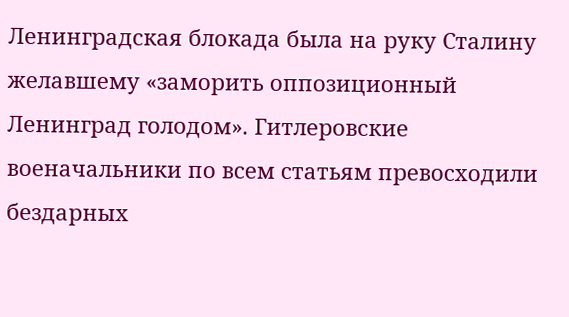Ленинградская блокада была на руку Сталину желавшему «заморить оппозиционный Ленинград голодом». Гитлеровские военачальники по всем статьям превосходили бездарных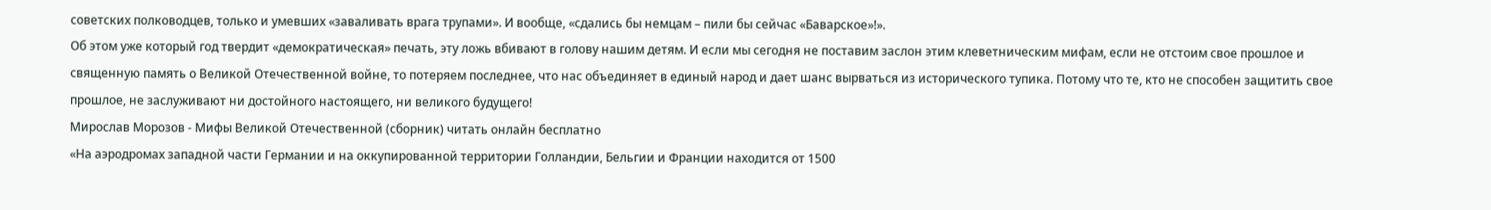советских полководцев, только и умевших «заваливать врага трупами». И вообще, «сдались бы немцам – пили бы сейчас «Баварское»!».
Об этом уже который год твердит «демократическая» печать, эту ложь вбивают в голову нашим детям. И если мы сегодня не поставим заслон этим клеветническим мифам, если не отстоим свое прошлое и священную память о Великой Отечественной войне, то потеряем последнее, что нас объединяет в единый народ и дает шанс вырваться из исторического тупика. Потому что те, кто не способен защитить свое прошлое, не заслуживают ни достойного настоящего, ни великого будущего!
Мирослав Морозов - Мифы Великой Отечественной (сборник) читать онлайн бесплатно
«На аэродромах западной части Германии и на оккупированной территории Голландии, Бельгии и Франции находится от 1500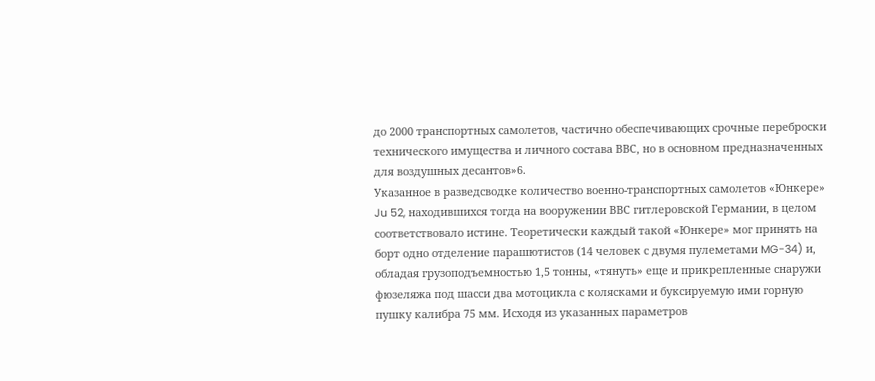до 2000 транспортных самолетов, частично обеспечивающих срочные переброски технического имущества и личного состава ВВС, но в основном предназначенных для воздушных десантов»6.
Указанное в разведсводке количество военно-транспортных самолетов «Юнкере» Ju 52, находившихся тогда на вооружении ВВС гитлеровской Германии, в целом соответствовало истине. Теоретически каждый такой «Юнкере» мог принять на борт одно отделение парашютистов (14 человек с двумя пулеметами MG-34) и, обладая грузоподъемностью 1,5 тонны, «тянуть» еще и прикрепленные снаружи фюзеляжа под шасси два мотоцикла с колясками и буксируемую ими горную пушку калибра 75 мм. Исходя из указанных параметров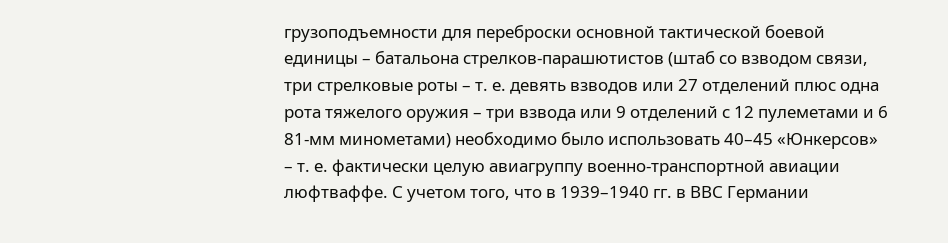грузоподъемности для переброски основной тактической боевой единицы – батальона стрелков-парашютистов (штаб со взводом связи, три стрелковые роты – т. е. девять взводов или 27 отделений плюс одна рота тяжелого оружия – три взвода или 9 отделений с 12 пулеметами и 6 81-мм минометами) необходимо было использовать 40–45 «Юнкерсов» – т. е. фактически целую авиагруппу военно-транспортной авиации люфтваффе. С учетом того, что в 1939–1940 гг. в ВВС Германии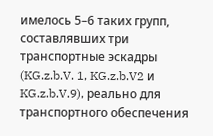имелось 5–6 таких групп, составлявших три транспортные эскадры (KG.z.b.V. 1, KG.z.b.V2 и KG.z.b.V.9), реально для транспортного обеспечения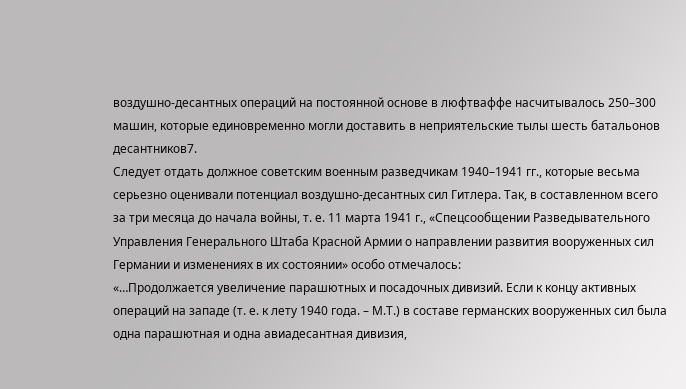воздушно-десантных операций на постоянной основе в люфтваффе насчитывалось 250–300 машин, которые единовременно могли доставить в неприятельские тылы шесть батальонов десантников7.
Следует отдать должное советским военным разведчикам 1940–1941 гг., которые весьма серьезно оценивали потенциал воздушно-десантных сил Гитлера. Так, в составленном всего за три месяца до начала войны, т. е. 11 марта 1941 г., «Спецсообщении Разведывательного Управления Генерального Штаба Красной Армии о направлении развития вооруженных сил Германии и изменениях в их состоянии» особо отмечалось:
«…Продолжается увеличение парашютных и посадочных дивизий. Если к концу активных операций на западе (т. е. к лету 1940 года. – М.Т.) в составе германских вооруженных сил была одна парашютная и одна авиадесантная дивизия,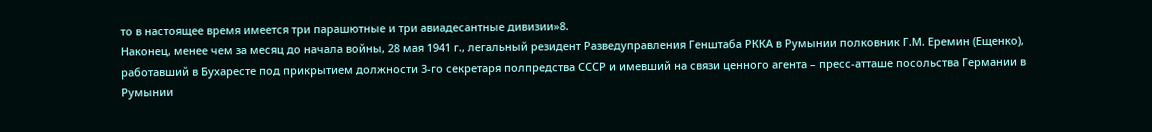то в настоящее время имеется три парашютные и три авиадесантные дивизии»8.
Наконец, менее чем за месяц до начала войны, 28 мая 1941 г., легальный резидент Разведуправления Генштаба РККА в Румынии полковник Г.М. Еремин (Ещенко), работавший в Бухаресте под прикрытием должности 3-го секретаря полпредства СССР и имевший на связи ценного агента – пресс-атташе посольства Германии в Румынии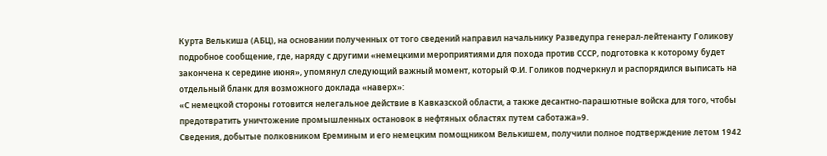Курта Велькиша (АБЦ), на основании полученных от того сведений направил начальнику Разведупра генерал-лейтенанту Голикову подробное сообщение, где, наряду с другими «немецкими мероприятиями для похода против СССР, подготовка к которому будет закончена к середине июня», упомянул следующий важный момент, который Ф.И. Голиков подчеркнул и распорядился выписать на отдельный бланк для возможного доклада «наверх»:
«С немецкой стороны готовится нелегальное действие в Кавказской области, а также десантно-парашютные войска для того, чтобы предотвратить уничтожение промышленных остановок в нефтяных областях путем саботажа»9.
Сведения, добытые полковником Ереминым и его немецким помощником Велькишем, получили полное подтверждение летом 1942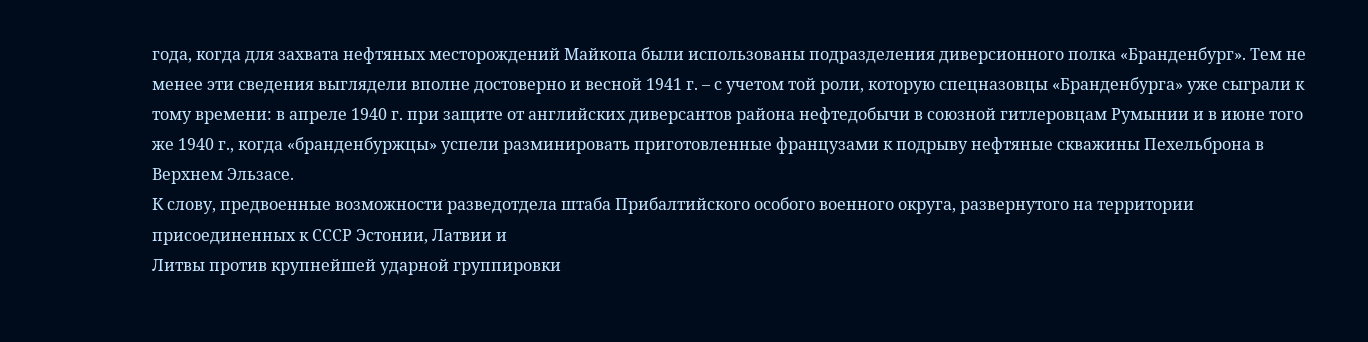года, когда для захвата нефтяных месторождений Майкопа были использованы подразделения диверсионного полка «Бранденбург». Тем не менее эти сведения выглядели вполне достоверно и весной 1941 г. – с учетом той роли, которую спецназовцы «Бранденбурга» уже сыграли к тому времени: в апреле 1940 г. при защите от английских диверсантов района нефтедобычи в союзной гитлеровцам Румынии и в июне того же 1940 г., когда «бранденбуржцы» успели разминировать приготовленные французами к подрыву нефтяные скважины Пехельброна в Верхнем Эльзасе.
К слову, предвоенные возможности разведотдела штаба Прибалтийского особого военного округа, развернутого на территории присоединенных к СССР Эстонии, Латвии и
Литвы против крупнейшей ударной группировки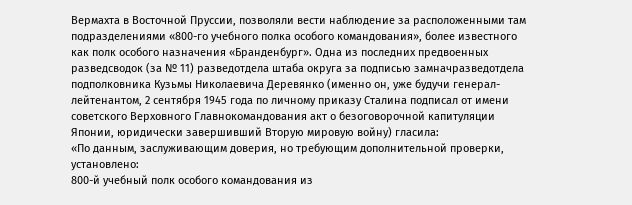Вермахта в Восточной Пруссии, позволяли вести наблюдение за расположенными там подразделениями «800-го учебного полка особого командования», более известного как полк особого назначения «Бранденбург». Одна из последних предвоенных разведсводок (за № 11) разведотдела штаба округа за подписью замначразведотдела подполковника Кузьмы Николаевича Деревянко (именно он, уже будучи генерал-лейтенантом, 2 сентября 1945 года по личному приказу Сталина подписал от имени советского Верховного Главнокомандования акт о безоговорочной капитуляции Японии, юридически завершивший Вторую мировую войну) гласила:
«По данным, заслуживающим доверия, но требующим дополнительной проверки, установлено:
800-й учебный полк особого командования из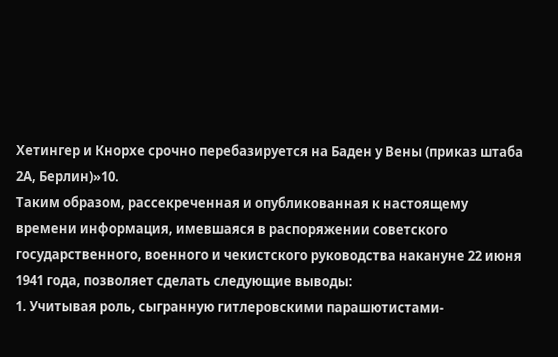Хетингер и Кнорхе срочно перебазируется на Баден у Вены (приказ штаба 2А, Берлин)»10.
Таким образом, рассекреченная и опубликованная к настоящему времени информация, имевшаяся в распоряжении советского государственного, военного и чекистского руководства накануне 22 июня 1941 года, позволяет сделать следующие выводы:
1. Учитывая роль, сыгранную гитлеровскими парашютистами-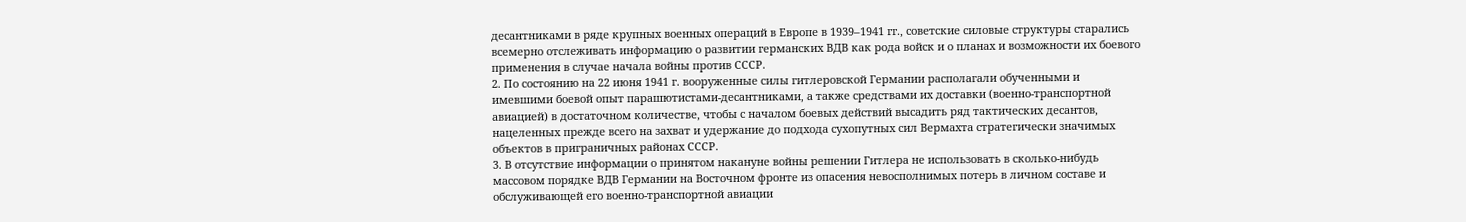десантниками в ряде крупных военных операций в Европе в 1939–1941 гг., советские силовые структуры старались всемерно отслеживать информацию о развитии германских ВДВ как рода войск и о планах и возможности их боевого применения в случае начала войны против СССР.
2. По состоянию на 22 июня 1941 г. вооруженные силы гитлеровской Германии располагали обученными и имевшими боевой опыт парашютистами-десантниками, а также средствами их доставки (военно-транспортной авиацией) в достаточном количестве, чтобы с началом боевых действий высадить ряд тактических десантов, нацеленных прежде всего на захват и удержание до подхода сухопутных сил Вермахта стратегически значимых объектов в приграничных районах СССР.
3. В отсутствие информации о принятом накануне войны решении Гитлера не использовать в сколько-нибудь массовом порядке ВДВ Германии на Восточном фронте из опасения невосполнимых потерь в личном составе и обслуживающей его военно-транспортной авиации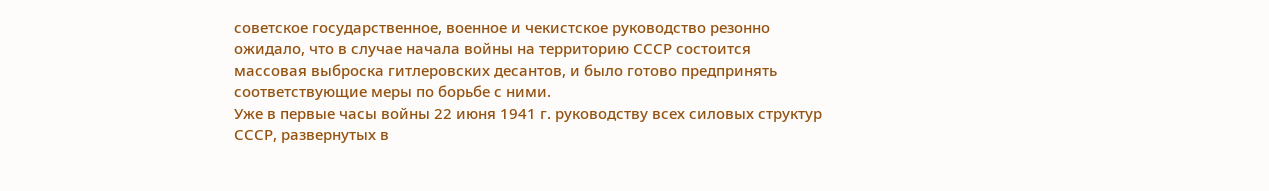советское государственное, военное и чекистское руководство резонно ожидало, что в случае начала войны на территорию СССР состоится массовая выброска гитлеровских десантов, и было готово предпринять соответствующие меры по борьбе с ними.
Уже в первые часы войны 22 июня 1941 г. руководству всех силовых структур СССР, развернутых в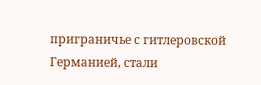приграничье с гитлеровской Германией, стали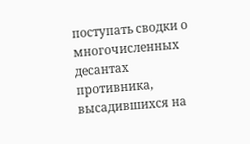поступать сводки о многочисленных десантах противника, высадившихся на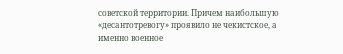советской территории. Причем наибольшую «десантотревогу» проявило не чекистское, а именно военное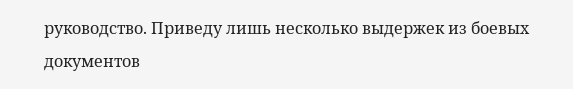руководство. Приведу лишь несколько выдержек из боевых документов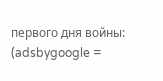первого дня войны:
(adsbygoogle =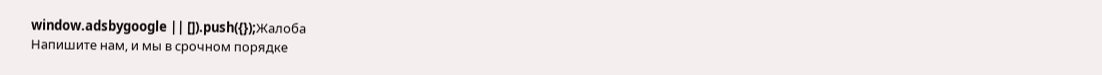window.adsbygoogle || []).push({});Жалоба
Напишите нам, и мы в срочном порядке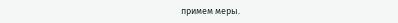примем меры.